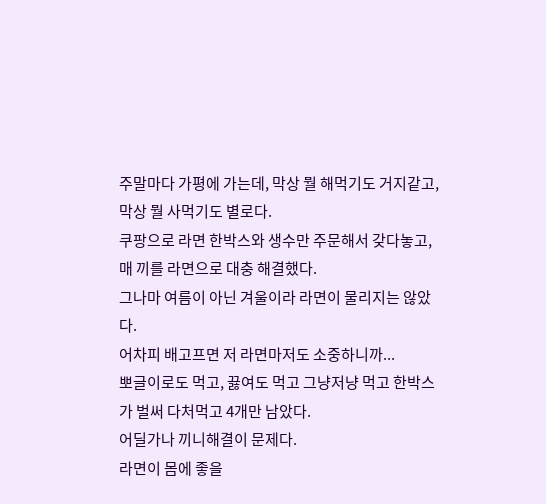주말마다 가평에 가는데, 막상 뭘 해먹기도 거지같고, 막상 뭘 사먹기도 별로다.
쿠팡으로 라면 한박스와 생수만 주문해서 갖다놓고, 매 끼를 라면으로 대충 해결했다.
그나마 여름이 아닌 겨울이라 라면이 물리지는 않았다.
어차피 배고프면 저 라면마저도 소중하니까...
뽀글이로도 먹고, 끓여도 먹고 그냥저냥 먹고 한박스가 벌써 다처먹고 4개만 남았다.
어딜가나 끼니해결이 문제다.
라면이 몸에 좋을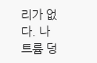리가 없다. 나트륨 덩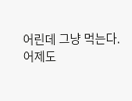어린데 그냥 먹는다.
어제도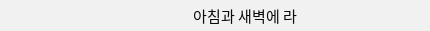아침과 새벽에 라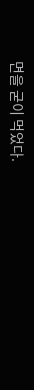면을 굳이 먹었다.